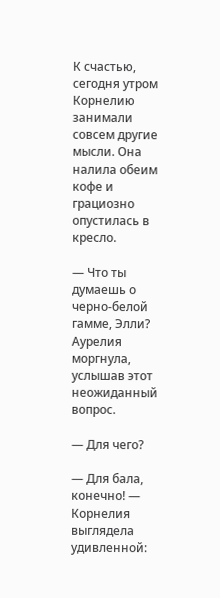К счастью, сегодня утром Корнелию занимали совсем другие мысли. Она налила обеим кофе и грациозно опустилась в кресло.

— Что ты думаешь о черно-белой гамме, Элли? Аурелия моргнула, услышав этот неожиданный вопрос.

— Для чего?

— Для бала, конечно! — Корнелия выглядела удивленной: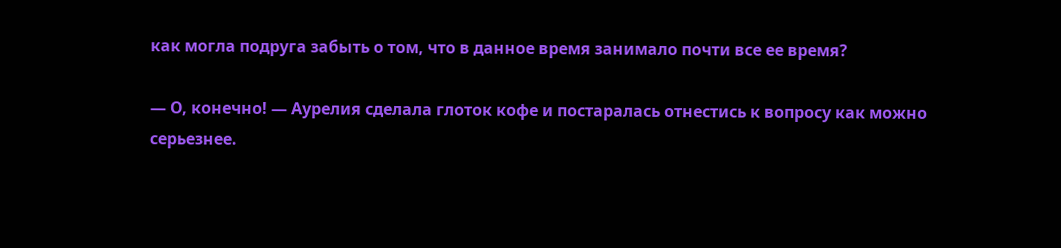как могла подруга забыть о том, что в данное время занимало почти все ее время?

— О, конечно! — Аурелия сделала глоток кофе и постаралась отнестись к вопросу как можно серьезнее.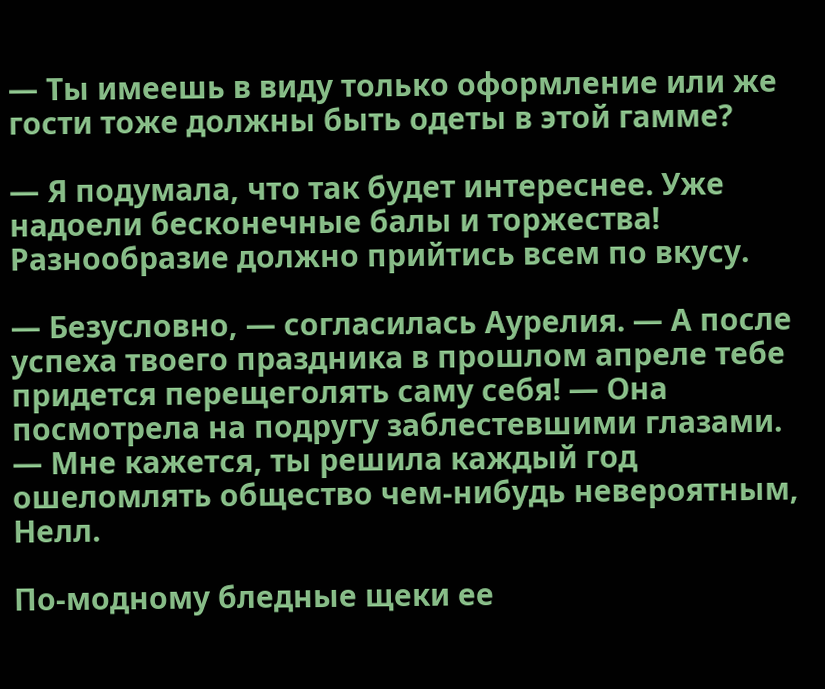— Ты имеешь в виду только оформление или же гости тоже должны быть одеты в этой гамме?

— Я подумала, что так будет интереснее. Уже надоели бесконечные балы и торжества! Разнообразие должно прийтись всем по вкусу.

— Безусловно, — согласилась Аурелия. — А после успеха твоего праздника в прошлом апреле тебе придется перещеголять саму себя! — Она посмотрела на подругу заблестевшими глазами. — Мне кажется, ты решила каждый год ошеломлять общество чем-нибудь невероятным, Нелл.

По-модному бледные щеки ее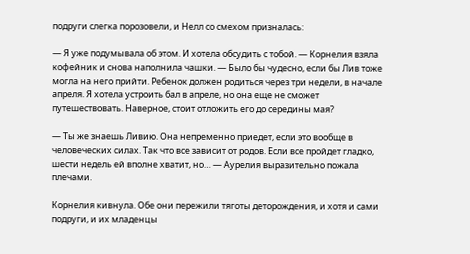подруги слегка порозовели, и Нелл со смехом призналась:

— Я уже подумывала об этом. И хотела обсудить с тобой. — Корнелия взяла кофейник и снова наполнила чашки. — Было бы чудесно, если бы Лив тоже могла на него прийти. Ребенок должен родиться через три недели, в начале апреля. Я хотела устроить бал в апреле, но она еще не сможет путешествовать. Наверное, стоит отложить его до середины мая?

— Ты же знаешь Ливию. Она непременно приедет, если это вообще в человеческих силах. Так что все зависит от родов. Если все пройдет гладко, шести недель ей вполне хватит, но… — Аурелия выразительно пожала плечами.

Корнелия кивнула. Обе они пережили тяготы деторождения, и хотя и сами подруги, и их младенцы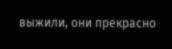выжили, они прекрасно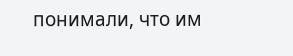понимали, что им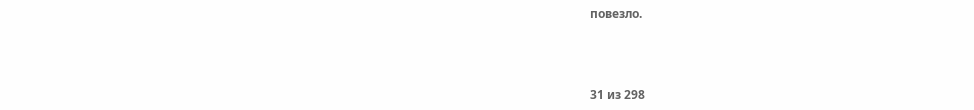повезло.



31 из 298